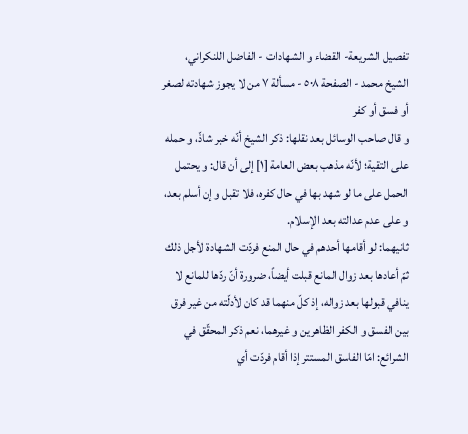تفصيل الشريعة- القضاء و الشهادات - الفاضل اللنكراني، الشيخ محمد - الصفحة ٥٠٨ - مسألة ٧ من لا يجوز شهادته لصغر أو فسق أو كفر
و قال صاحب الوسائل بعد نقلها: ذكر الشيخ أنّه خبر شاذّ، و حمله على التقية؛ لأنّه مذهب بعض العامة [١] إلى أن قال: و يحتمل الحمل على ما لو شهد بها في حال كفره، فلا تقبل و إن أسلم بعد، و على عدم عدالته بعد الإسلام.
ثانيهما: لو أقامها أحدهم في حال المنع فردّت الشهادة لأجل ذلك ثمّ أعادها بعد زوال المانع قبلت أيضاً، ضرورة أنّ ردّها للمانع لا ينافي قبولها بعد زواله، إذ كلّ منهما قد كان لأدلّته من غير فرق بين الفسق و الكفر الظاهرين و غيرهما، نعم ذكر المحقّق في الشرائع: امّا الفاسق المستتر إذا أقام فردّت أي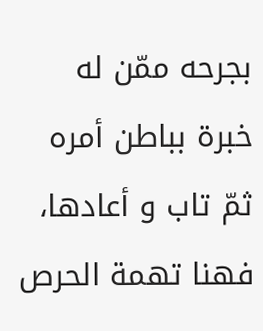بجرحه ممّن له خبرة بباطن أمره ثمّ تاب و أعادها، فهنا تهمة الحرص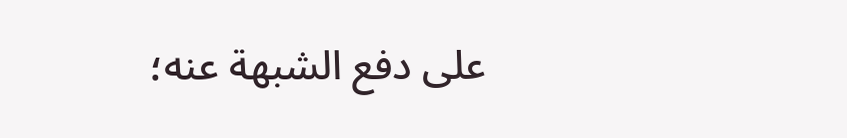على دفع الشبهة عنه؛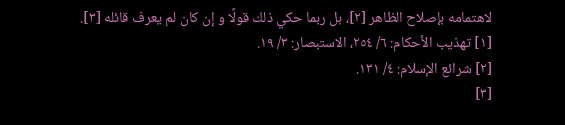لاهتمامه بإصلاح الظاهر [٢]، بل ربما حكي ذلك قولًا و إن كان لم يعرف قائله [٣].
[١] تهذيب الأحكام: ٦/ ٢٥٤، الاستبصار: ٣/ ١٩.
[٢] شرائع الإسلام: ٤/ ١٣١.
[٣]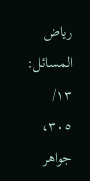رياض المسائل: ١٣/ ٣٠٥، جواهر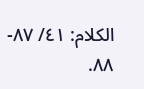الكلام: ٤١/ ٨٧- ٨٨.